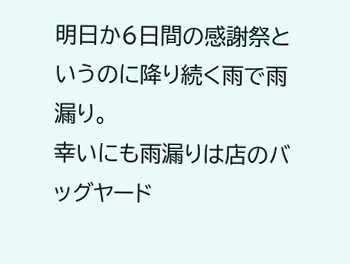明日か6日間の感謝祭というのに降り続く雨で雨漏り。
幸いにも雨漏りは店のバッグヤード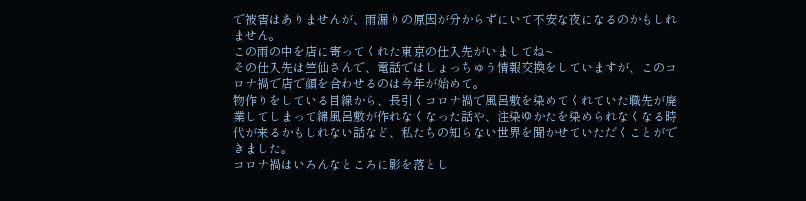で被害はありませんが、雨漏りの原因が分からずにいて不安な夜になるのかもしれません。
この雨の中を店に寄ってくれた東京の仕入先がいましてね~
その仕入先は竺仙さんで、電話ではしょっちゅう情報交換をしていますが、このコロナ禍で店で顔を合わせるのは今年が始めて。
物作りをしている目線から、長引くコロナ禍で風呂敷を染めてくれていた職先が廃業してしまって綿風呂敷が作れなくなった話や、注染ゆかたを染められなくなる時代が来るかもしれない話など、私たちの知らない世界を聞かせていただくことができました。
コロナ禍はいろんなところに影を落とし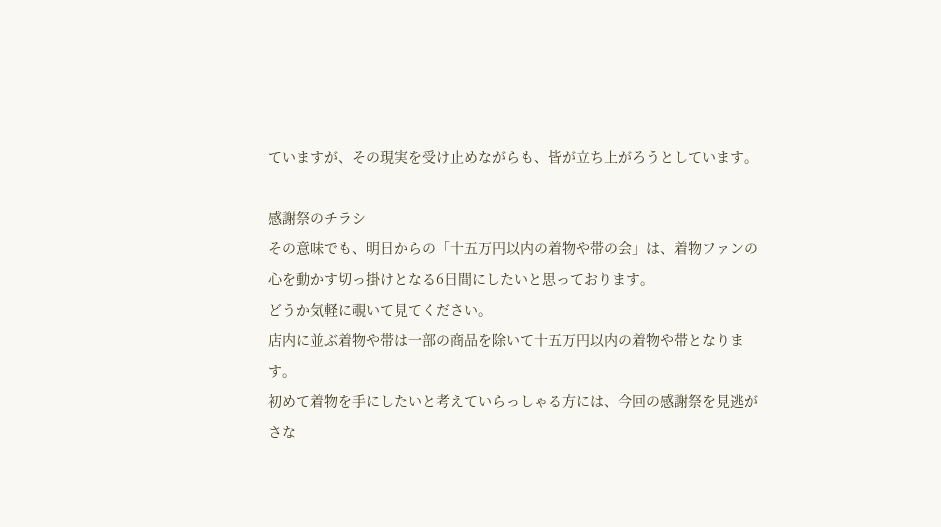ていますが、その現実を受け止めながらも、皆が立ち上がろうとしています。

感謝祭のチラシ
その意味でも、明日からの「十五万円以内の着物や帯の会」は、着物ファンの心を動かす切っ掛けとなる6日間にしたいと思っております。
どうか気軽に覗いて見てください。
店内に並ぶ着物や帯は一部の商品を除いて十五万円以内の着物や帯となります。
初めて着物を手にしたいと考えていらっしゃる方には、今回の感謝祭を見逃がさな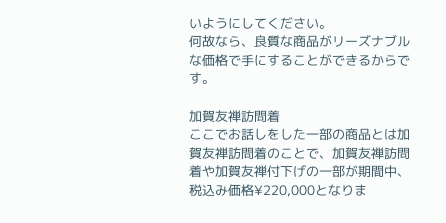いようにしてください。
何故なら、良質な商品がリーズナブルな価格で手にすることができるからです。

加賀友禅訪問着
ここでお話しをした一部の商品とは加賀友禅訪問着のことで、加賀友禅訪問着や加賀友禅付下げの一部が期間中、税込み価格¥220,000となりま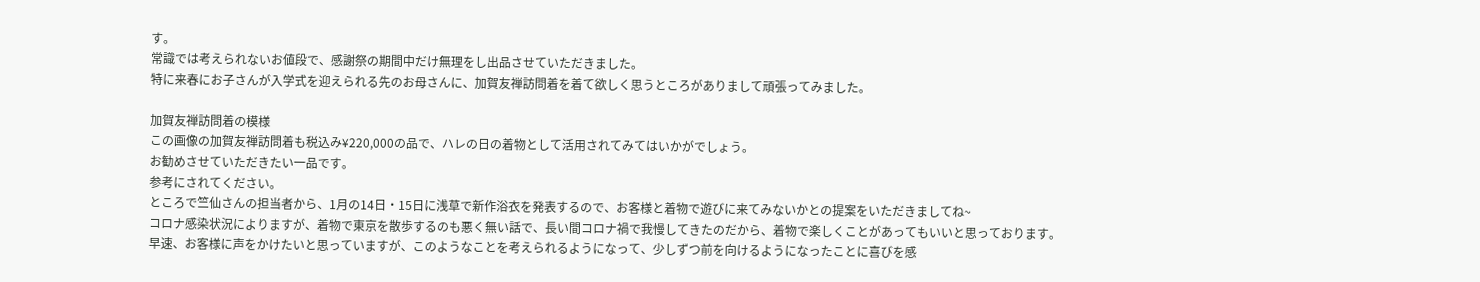す。
常識では考えられないお値段で、感謝祭の期間中だけ無理をし出品させていただきました。
特に来春にお子さんが入学式を迎えられる先のお母さんに、加賀友禅訪問着を着て欲しく思うところがありまして頑張ってみました。

加賀友禅訪問着の模様
この画像の加賀友禅訪問着も税込み¥220,000の品で、ハレの日の着物として活用されてみてはいかがでしょう。
お勧めさせていただきたい一品です。
参考にされてください。
ところで竺仙さんの担当者から、1月の14日・15日に浅草で新作浴衣を発表するので、お客様と着物で遊びに来てみないかとの提案をいただきましてね~
コロナ感染状況によりますが、着物で東京を散歩するのも悪く無い話で、長い間コロナ禍で我慢してきたのだから、着物で楽しくことがあってもいいと思っております。
早速、お客様に声をかけたいと思っていますが、このようなことを考えられるようになって、少しずつ前を向けるようになったことに喜びを感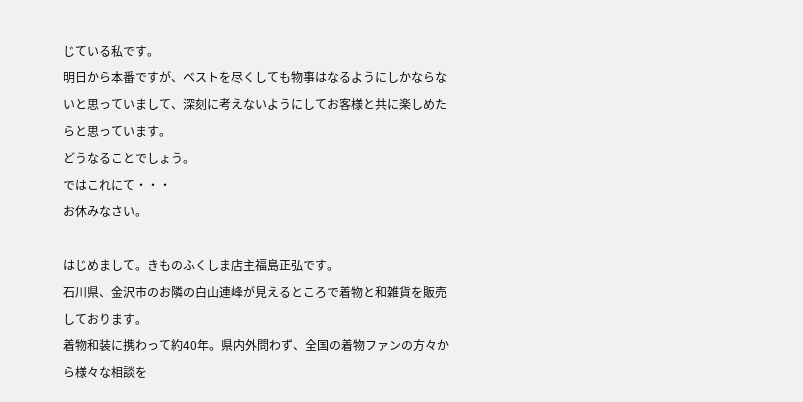じている私です。
明日から本番ですが、ベストを尽くしても物事はなるようにしかならないと思っていまして、深刻に考えないようにしてお客様と共に楽しめたらと思っています。
どうなることでしょう。
ではこれにて・・・
お休みなさい。

はじめまして。きものふくしま店主福島正弘です。
石川県、金沢市のお隣の白山連峰が見えるところで着物と和雑貨を販売しております。
着物和装に携わって約40年。県内外問わず、全国の着物ファンの方々から様々な相談を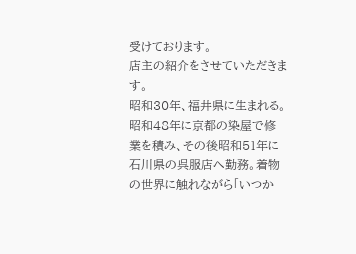受けております。
店主の紹介をさせていただきます。
昭和30年、福井県に生まれる。 昭和48年に京都の染屋で修業を積み、その後昭和51年に石川県の呉服店へ勤務。着物の世界に触れながら「いつか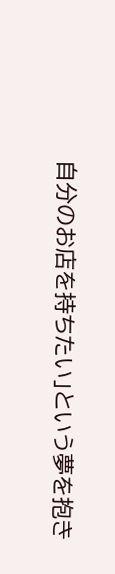自分のお店を持ちたい」という夢を抱き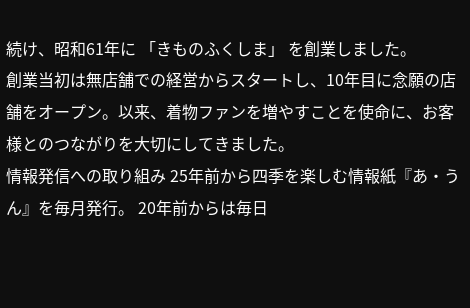続け、昭和61年に 「きものふくしま」 を創業しました。
創業当初は無店舗での経営からスタートし、10年目に念願の店舗をオープン。以来、着物ファンを増やすことを使命に、お客様とのつながりを大切にしてきました。
情報発信への取り組み 25年前から四季を楽しむ情報紙『あ・うん』を毎月発行。 20年前からは毎日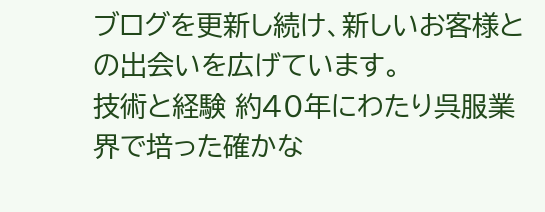ブログを更新し続け、新しいお客様との出会いを広げています。
技術と経験 約40年にわたり呉服業界で培った確かな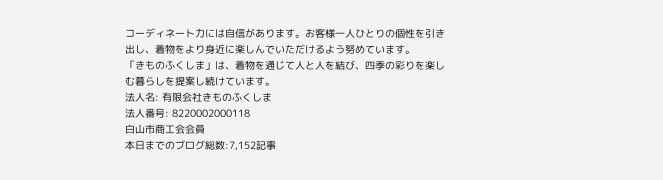コーディネート力には自信があります。お客様一人ひとりの個性を引き出し、着物をより身近に楽しんでいただけるよう努めています。
「きものふくしま」は、着物を通じて人と人を結び、四季の彩りを楽しむ暮らしを提案し続けています。
法人名: 有限会社きものふくしま
法人番号: 8220002000118
白山市商工会会員
本日までのブログ総数:7,152記事